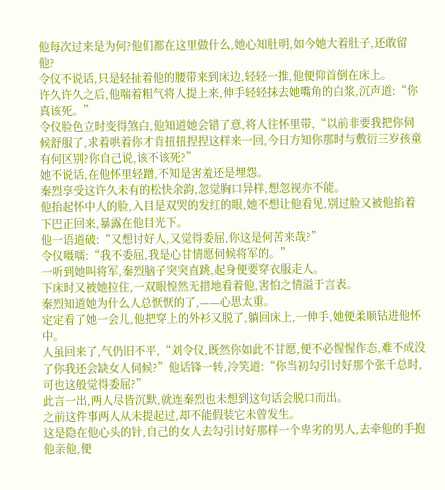他每次过来是为何?他们都在这里做什么,她心知肚明,如今她大着肚子,还敢留他?
令仪不说话,只是轻扯着他的腰带来到床边,轻轻一推,他便仰首倒在床上。
许久许久之后,他喘着粗气将人提上来,伸手轻轻抹去她嘴角的白浆,沉声道:“你真该死。”
令仪脸色立时变得煞白,他知道她会错了意,将人往怀里带,“以前非要我把你伺候舒服了,求着哄着你才肯扭扭捏捏这样来一回,今日方知你那时与敷衍三岁孩童有何区别?你自己说,该不该死?”
她不说话,在他怀里轻蹭,不知是害羞还是埋怨。
秦烈享受这许久未有的松快余韵,忽觉胸口异样,想忽视亦不能。
他抬起怀中人的脸,入目是双哭的发红的眼,她不想让他看见,别过脸又被他掐着下巴正回来,暴露在他目光下。
他一语道破:“又想讨好人,又觉得委屈,你这是何苦来哉?”
令仪嗫嚅:“我不委屈,我是心甘情愿伺候将军的。”
一听到她叫将军,秦烈脑子突突直跳,起身便要穿衣服走人。
下床时又被她拉住,一双眼惶然无措地看着他,害怕之情溢于言表。
秦烈知道她为什么人总恹恹的了,——心思太重。
定定看了她一会儿,他把穿上的外衫又脱了,躺回床上,一伸手,她便柔顺钻进他怀中。
人虽回来了,气仍旧不平,“刘令仪,既然你如此不甘愿,便不必惺惺作态,难不成没了你我还会缺女人伺候?”他话锋一转,冷笑道:“你当初勾引讨好那个张千总时,可也这般觉得委屈?”
此言一出,两人尽皆沉默,就连秦烈也未想到这句话会脱口而出。
之前这件事两人从未提起过,却不能假装它未曾发生。
这是隐在他心头的针,自己的女人去勾引讨好那样一个卑劣的男人,去牵他的手抱他亲他,便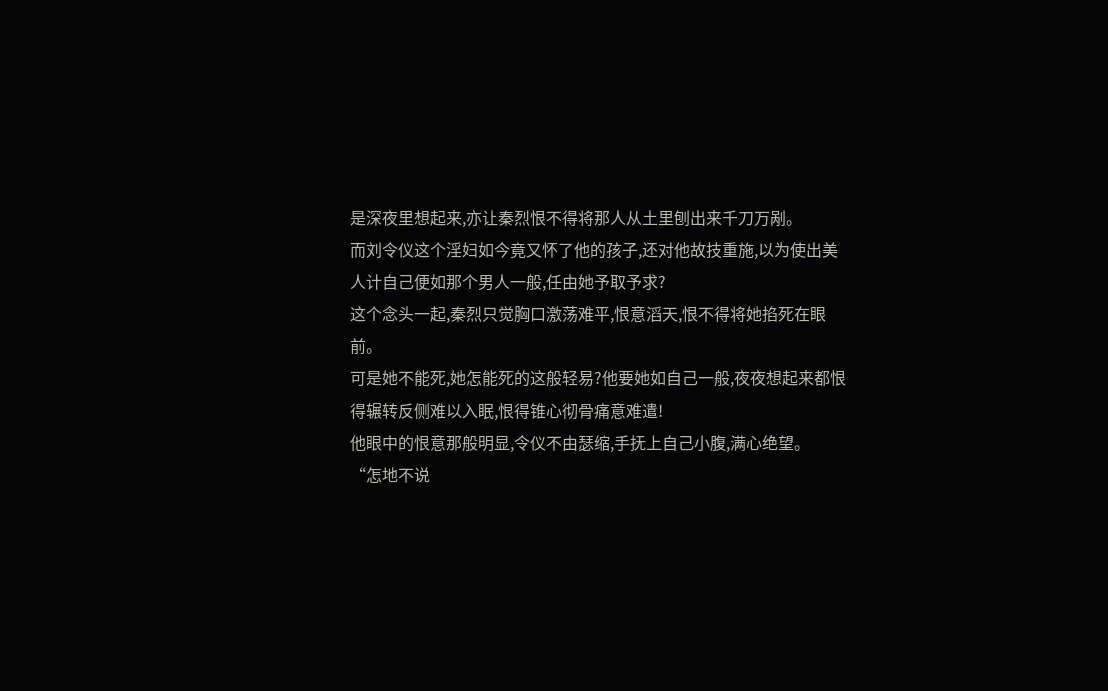是深夜里想起来,亦让秦烈恨不得将那人从土里刨出来千刀万剐。
而刘令仪这个淫妇如今竟又怀了他的孩子,还对他故技重施,以为使出美人计自己便如那个男人一般,任由她予取予求?
这个念头一起,秦烈只觉胸口激荡难平,恨意滔天,恨不得将她掐死在眼前。
可是她不能死,她怎能死的这般轻易?他要她如自己一般,夜夜想起来都恨得辗转反侧难以入眠,恨得锥心彻骨痛意难遣!
他眼中的恨意那般明显,令仪不由瑟缩,手抚上自己小腹,满心绝望。
“怎地不说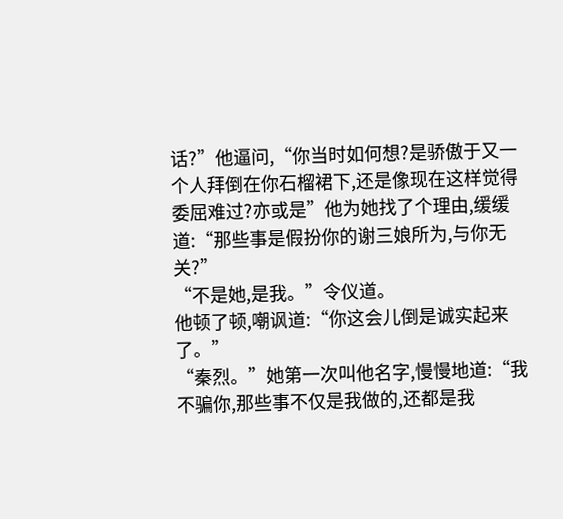话?”他逼问,“你当时如何想?是骄傲于又一个人拜倒在你石榴裙下,还是像现在这样觉得委屈难过?亦或是”他为她找了个理由,缓缓道:“那些事是假扮你的谢三娘所为,与你无关?”
“不是她,是我。”令仪道。
他顿了顿,嘲讽道:“你这会儿倒是诚实起来了。”
“秦烈。”她第一次叫他名字,慢慢地道:“我不骗你,那些事不仅是我做的,还都是我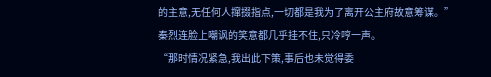的主意,无任何人撺掇指点,一切都是我为了离开公主府故意筹谋。”
秦烈连脸上嘲讽的笑意都几乎挂不住,只冷哼一声。
“那时情况紧急,我出此下策,事后也未觉得委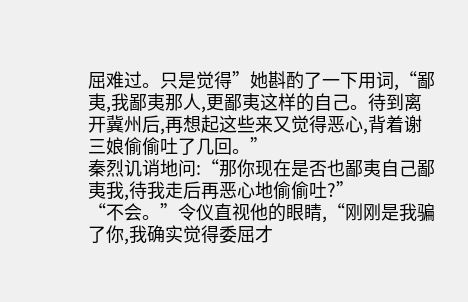屈难过。只是觉得”她斟酌了一下用词,“鄙夷,我鄙夷那人,更鄙夷这样的自己。待到离开冀州后,再想起这些来又觉得恶心,背着谢三娘偷偷吐了几回。”
秦烈讥诮地问:“那你现在是否也鄙夷自己鄙夷我,待我走后再恶心地偷偷吐?”
“不会。”令仪直视他的眼睛,“刚刚是我骗了你,我确实觉得委屈才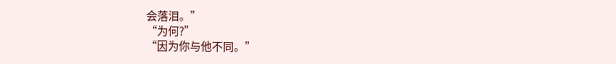会落泪。”
“为何?”
“因为你与他不同。”